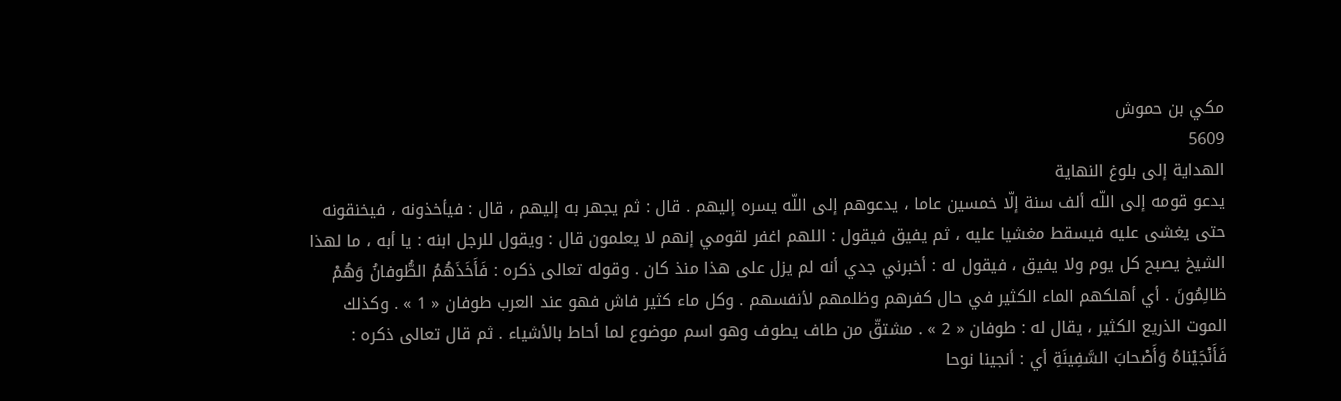مكي بن حموش
5609
الهداية إلى بلوغ النهاية
يدعو قومه إلى اللّه ألف سنة إلّا خمسين عاما ، يدعوهم إلى اللّه يسره إليهم . قال : ثم يجهر به إليهم ، قال : فيأخذونه ، فيخنقونه حتى يغشى عليه فيسقط مغشيا عليه ، ثم يفيق فيقول : اللهم اغفر لقومي إنهم لا يعلمون قال : ويقول للرجل ابنه : يا أبه ، ما لهذا الشيخ يصبح كل يوم ولا يفيق ، فيقول له : أخبرني جدي أنه لم يزل على هذا منذ كان . وقوله تعالى ذكره : فَأَخَذَهُمُ الطُّوفانُ وَهُمْ ظالِمُونَ . أي أهلكهم الماء الكثير في حال كفرهم وظلمهم لأنفسهم . وكل ماء كثير فاش فهو عند العرب طوفان « 1 » . وكذلك الموت الذريع الكثير ، يقال له : طوفان « 2 » . مشتقّ من طاف يطوف وهو اسم موضوع لما أحاط بالأشياء . ثم قال تعالى ذكره : فَأَنْجَيْناهُ وَأَصْحابَ السَّفِينَةِ أي : أنجينا نوحا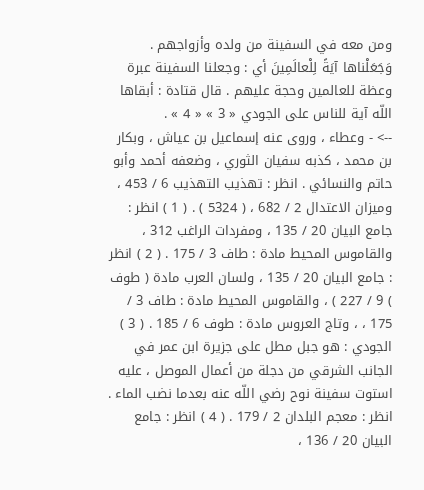ومن معه في السفينة من ولده وأزواجهم . وَجَعَلْناها آيَةً لِلْعالَمِينَ أي : وجعلنا السفينة عبرة وعظة للعالمين وحجة عليهم . قال قتادة : أبقاها اللّه آية للناس على الجودي « 3 » « 4 » .
--> - وعطاء ، وروى عنه إسماعيل بن عياش ، وبكار بن محمد ، كذبه سفيان الثوري ، وضعفه أحمد وأبو حاتم والنسائي . انظر : تهذيب التهذيب 6 / 453 ، وميزان الاعتدال 2 / 682 ، ( 5324 ) . ( 1 ) انظر : جامع البيان 20 / 135 ، ومفردات الراغب 312 ، والقاموس المحيط مادة : طاف 3 / 175 . ( 2 ) انظر : جامع البيان 20 / 135 ، ولسان العرب مادة ( طوف ) 9 / 227 ) ، والقاموس المحيط مادة : طاف 3 / 175 ، ، وتاج العروس مادة : طوف 6 / 185 . ( 3 ) الجودي : هو جبل مطل على جزيرة ابن عمر في الجانب الشرقي من دجلة من أعمال الموصل ، عليه استوت سفينة نوح رضي اللّه عنه بعدما نضب الماء . انظر : معجم البلدان 2 / 179 . ( 4 ) انظر : جامع البيان 20 / 136 ،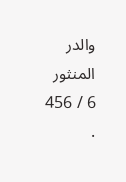والدر المنثور 6 / 456 .